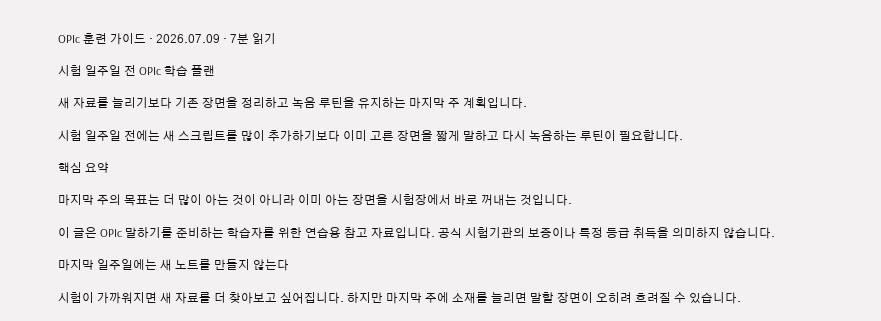OPIc 훈련 가이드 · 2026.07.09 · 7분 읽기

시험 일주일 전 OPIc 학습 플랜

새 자료를 늘리기보다 기존 장면을 정리하고 녹음 루틴을 유지하는 마지막 주 계획입니다.

시험 일주일 전에는 새 스크립트를 많이 추가하기보다 이미 고른 장면을 짧게 말하고 다시 녹음하는 루틴이 필요합니다.

핵심 요약

마지막 주의 목표는 더 많이 아는 것이 아니라 이미 아는 장면을 시험장에서 바로 꺼내는 것입니다.

이 글은 OPIc 말하기를 준비하는 학습자를 위한 연습용 참고 자료입니다. 공식 시험기관의 보증이나 특정 등급 취득을 의미하지 않습니다.

마지막 일주일에는 새 노트를 만들지 않는다

시험이 가까워지면 새 자료를 더 찾아보고 싶어집니다. 하지만 마지막 주에 소재를 늘리면 말할 장면이 오히려 흐려질 수 있습니다.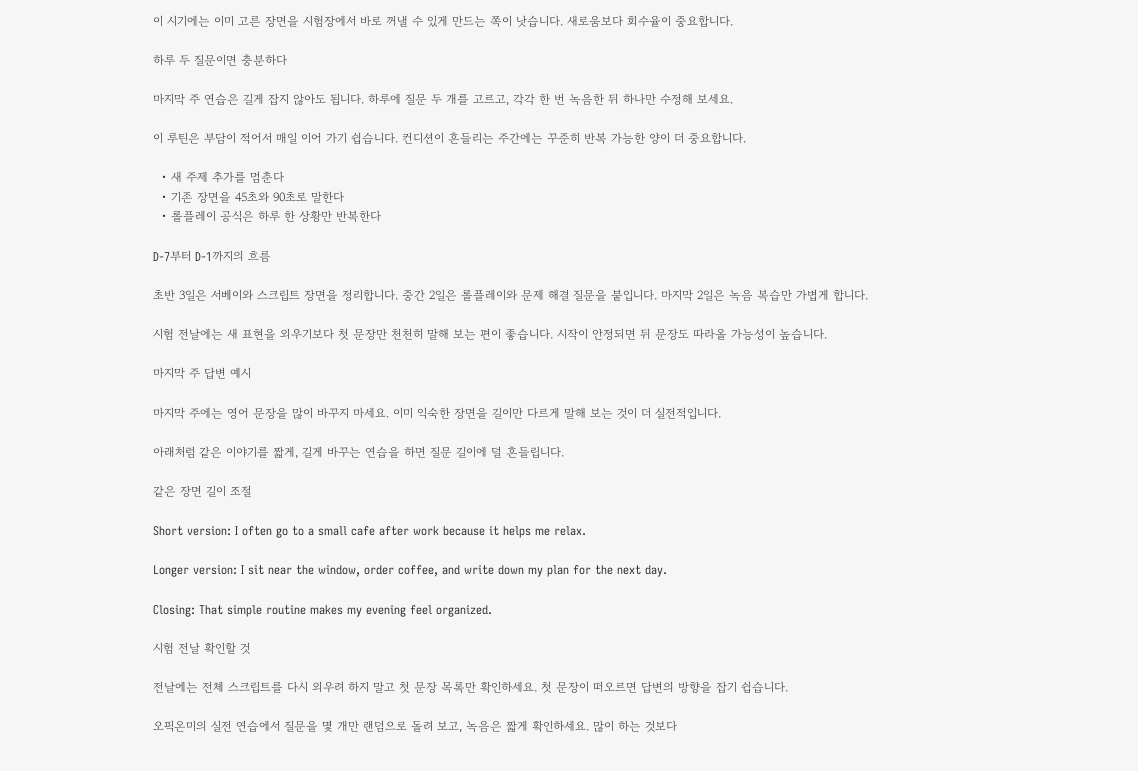이 시기에는 이미 고른 장면을 시험장에서 바로 꺼낼 수 있게 만드는 쪽이 낫습니다. 새로움보다 회수율이 중요합니다.

하루 두 질문이면 충분하다

마지막 주 연습은 길게 잡지 않아도 됩니다. 하루에 질문 두 개를 고르고, 각각 한 번 녹음한 뒤 하나만 수정해 보세요.

이 루틴은 부담이 적어서 매일 이어 가기 쉽습니다. 컨디션이 흔들리는 주간에는 꾸준히 반복 가능한 양이 더 중요합니다.

  • 새 주제 추가를 멈춘다
  • 기존 장면을 45초와 90초로 말한다
  • 롤플레이 공식은 하루 한 상황만 반복한다

D-7부터 D-1까지의 흐름

초반 3일은 서베이와 스크립트 장면을 정리합니다. 중간 2일은 롤플레이와 문제 해결 질문을 붙입니다. 마지막 2일은 녹음 복습만 가볍게 합니다.

시험 전날에는 새 표현을 외우기보다 첫 문장만 천천히 말해 보는 편이 좋습니다. 시작이 안정되면 뒤 문장도 따라올 가능성이 높습니다.

마지막 주 답변 예시

마지막 주에는 영어 문장을 많이 바꾸지 마세요. 이미 익숙한 장면을 길이만 다르게 말해 보는 것이 더 실전적입니다.

아래처럼 같은 이야기를 짧게, 길게 바꾸는 연습을 하면 질문 길이에 덜 흔들립니다.

같은 장면 길이 조절

Short version: I often go to a small cafe after work because it helps me relax.

Longer version: I sit near the window, order coffee, and write down my plan for the next day.

Closing: That simple routine makes my evening feel organized.

시험 전날 확인할 것

전날에는 전체 스크립트를 다시 외우려 하지 말고 첫 문장 목록만 확인하세요. 첫 문장이 떠오르면 답변의 방향을 잡기 쉽습니다.

오픽온미의 실전 연습에서 질문을 몇 개만 랜덤으로 돌려 보고, 녹음은 짧게 확인하세요. 많이 하는 것보다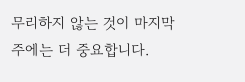무리하지 않는 것이 마지막 주에는 더 중요합니다.